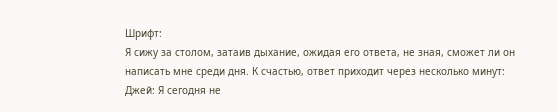Шрифт:
Я сижу за столом, затаив дыхание, ожидая его ответа, не зная, сможет ли он написать мне среди дня. К счастью, ответ приходит через несколько минут:
Джей: Я сегодня не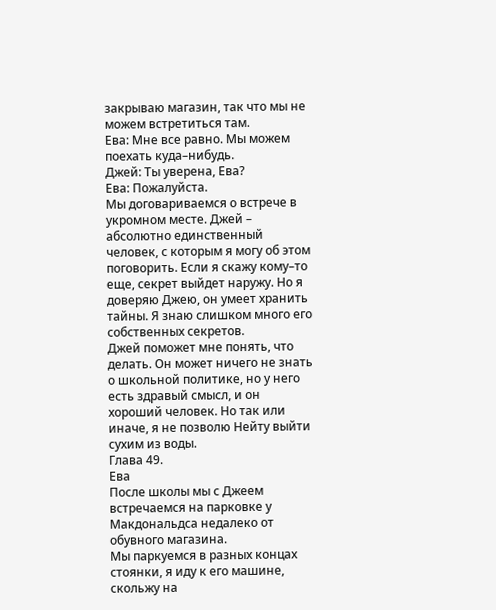закрываю магазин, так что мы не можем встретиться там.
Ева: Мне все равно. Мы можем поехать куда–нибудь.
Джей: Ты уверена, Ева?
Ева: Пожалуйста.
Мы договариваемся о встрече в укромном месте. Джей – абсолютно единственный человек, с которым я могу об этом поговорить. Если я скажу кому–то еще, секрет выйдет наружу. Но я доверяю Джею, он умеет хранить тайны. Я знаю слишком много его собственных секретов.
Джей поможет мне понять, что делать. Он может ничего не знать о школьной политике, но у него есть здравый смысл, и он хороший человек. Но так или иначе, я не позволю Нейту выйти сухим из воды.
Глава 49.
Ева
После школы мы с Джеем встречаемся на парковке у Макдональдса недалеко от обувного магазина.
Мы паркуемся в разных концах стоянки, я иду к его машине, скольжу на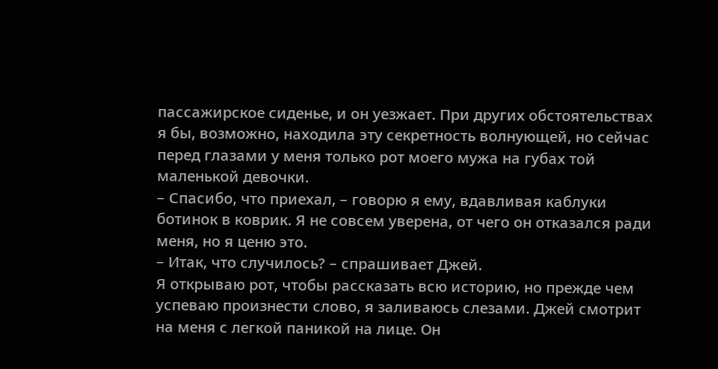пассажирское сиденье, и он уезжает. При других обстоятельствах я бы, возможно, находила эту секретность волнующей, но сейчас перед глазами у меня только рот моего мужа на губах той маленькой девочки.
– Спасибо, что приехал, – говорю я ему, вдавливая каблуки ботинок в коврик. Я не совсем уверена, от чего он отказался ради меня, но я ценю это.
– Итак, что случилось? – спрашивает Джей.
Я открываю рот, чтобы рассказать всю историю, но прежде чем успеваю произнести слово, я заливаюсь слезами. Джей смотрит на меня с легкой паникой на лице. Он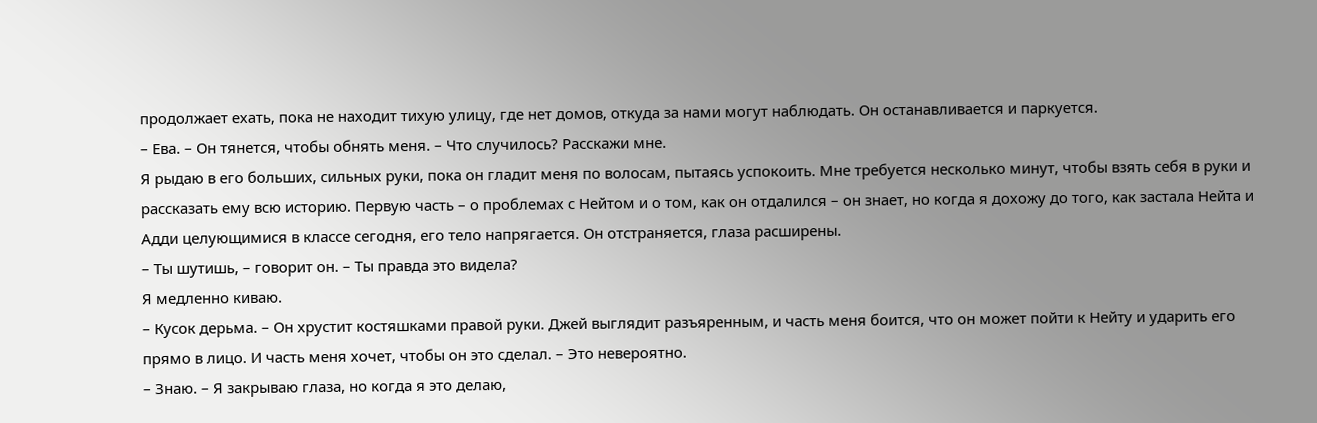продолжает ехать, пока не находит тихую улицу, где нет домов, откуда за нами могут наблюдать. Он останавливается и паркуется.
– Ева. – Он тянется, чтобы обнять меня. – Что случилось? Расскажи мне.
Я рыдаю в его больших, сильных руки, пока он гладит меня по волосам, пытаясь успокоить. Мне требуется несколько минут, чтобы взять себя в руки и рассказать ему всю историю. Первую часть – о проблемах с Нейтом и о том, как он отдалился – он знает, но когда я дохожу до того, как застала Нейта и Адди целующимися в классе сегодня, его тело напрягается. Он отстраняется, глаза расширены.
– Ты шутишь, – говорит он. – Ты правда это видела?
Я медленно киваю.
– Кусок дерьма. – Он хрустит костяшками правой руки. Джей выглядит разъяренным, и часть меня боится, что он может пойти к Нейту и ударить его прямо в лицо. И часть меня хочет, чтобы он это сделал. – Это невероятно.
– Знаю. – Я закрываю глаза, но когда я это делаю,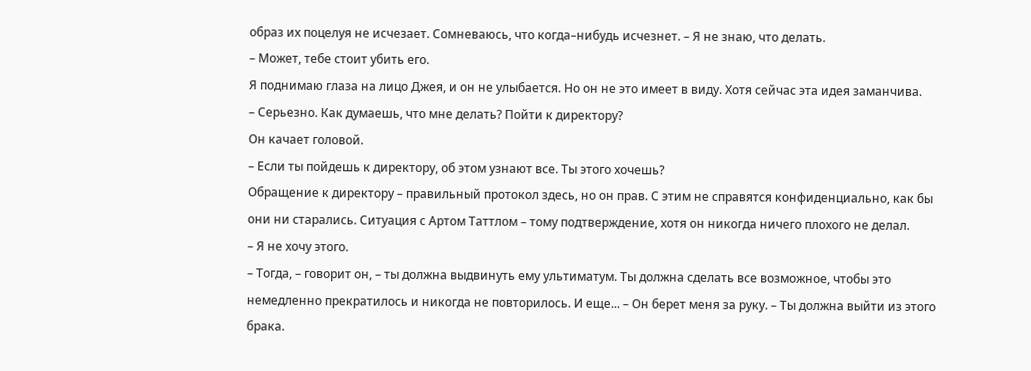образ их поцелуя не исчезает. Сомневаюсь, что когда–нибудь исчезнет. – Я не знаю, что делать.
– Может, тебе стоит убить его.
Я поднимаю глаза на лицо Джея, и он не улыбается. Но он не это имеет в виду. Хотя сейчас эта идея заманчива.
– Серьезно. Как думаешь, что мне делать? Пойти к директору?
Он качает головой.
– Если ты пойдешь к директору, об этом узнают все. Ты этого хочешь?
Обращение к директору – правильный протокол здесь, но он прав. С этим не справятся конфиденциально, как бы они ни старались. Ситуация с Артом Таттлом – тому подтверждение, хотя он никогда ничего плохого не делал.
– Я не хочу этого.
– Тогда, – говорит он, – ты должна выдвинуть ему ультиматум. Ты должна сделать все возможное, чтобы это немедленно прекратилось и никогда не повторилось. И еще... – Он берет меня за руку. – Ты должна выйти из этого брака.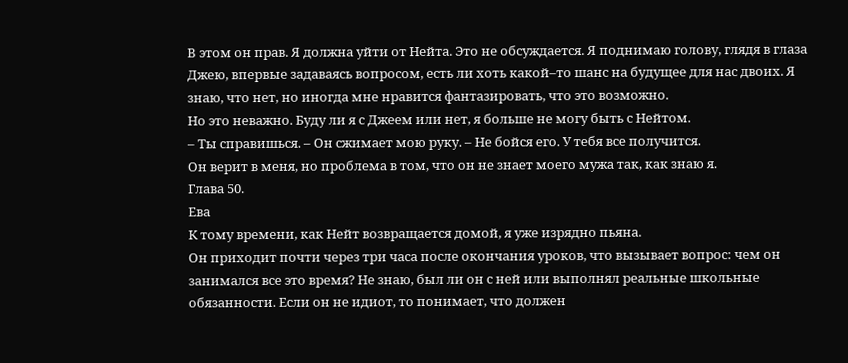В этом он прав. Я должна уйти от Нейта. Это не обсуждается. Я поднимаю голову, глядя в глаза Джею, впервые задаваясь вопросом, есть ли хоть какой–то шанс на будущее для нас двоих. Я знаю, что нет, но иногда мне нравится фантазировать, что это возможно.
Но это неважно. Буду ли я с Джеем или нет, я больше не могу быть с Нейтом.
– Ты справишься. – Он сжимает мою руку. – Не бойся его. У тебя все получится.
Он верит в меня, но проблема в том, что он не знает моего мужа так, как знаю я.
Глава 50.
Ева
К тому времени, как Нейт возвращается домой, я уже изрядно пьяна.
Он приходит почти через три часа после окончания уроков, что вызывает вопрос: чем он занимался все это время? Не знаю, был ли он с ней или выполнял реальные школьные обязанности. Если он не идиот, то понимает, что должен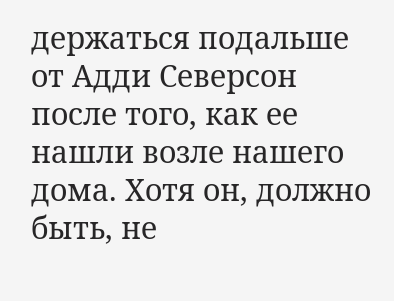держаться подальше от Адди Северсон после того, как ее нашли возле нашего дома. Хотя он, должно быть, не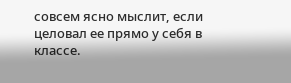совсем ясно мыслит, если целовал ее прямо у себя в классе.